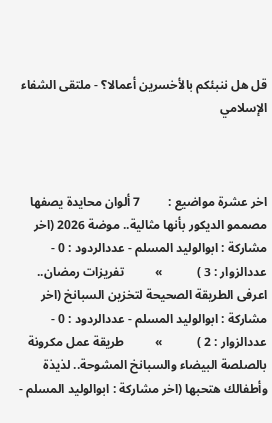قل هل ننبئكم بالأخسرين أعمالا؟ - ملتقى الشفاء الإسلامي



اخر عشرة مواضيع :         7 ألوان محايدة يصفها مصممو الديكور بأنها مثالية.. موضة 2026 (اخر مشاركة : ابوالوليد المسلم - عددالردود : 0 - عددالزوار : 3 )           »          تفريزات رمضان.. اعرفى الطريقة الصحيحة لتخزين السبانخ (اخر مشاركة : ابوالوليد المسلم - عددالردود : 0 - عددالزوار : 2 )           »          طريقة عمل مكرونة بالصلصة البيضاء والسبانخ المشوحة.. لذيذة وأطفالك هتحبها (اخر مشاركة : ابوالوليد المسلم -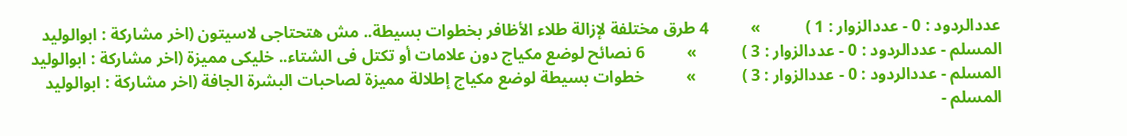عددالردود : 0 - عددالزوار : 1 )           »          4 طرق مختلفة لإزالة طلاء الأظافر بخطوات بسيطة.. مش هتحتاجى لاسيتون (اخر مشاركة : ابوالوليد المسلم - عددالردود : 0 - عددالزوار : 3 )           »          6 نصائح لوضع مكياج دون علامات أو تكتل فى الشتاء.. خليكى مميزة (اخر مشاركة : ابوالوليد المسلم - عددالردود : 0 - عددالزوار : 3 )           »          خطوات بسيطة لوضع مكياج إطلالة مميزة لصاحبات البشرة الجافة (اخر مشاركة : ابوالوليد المسلم -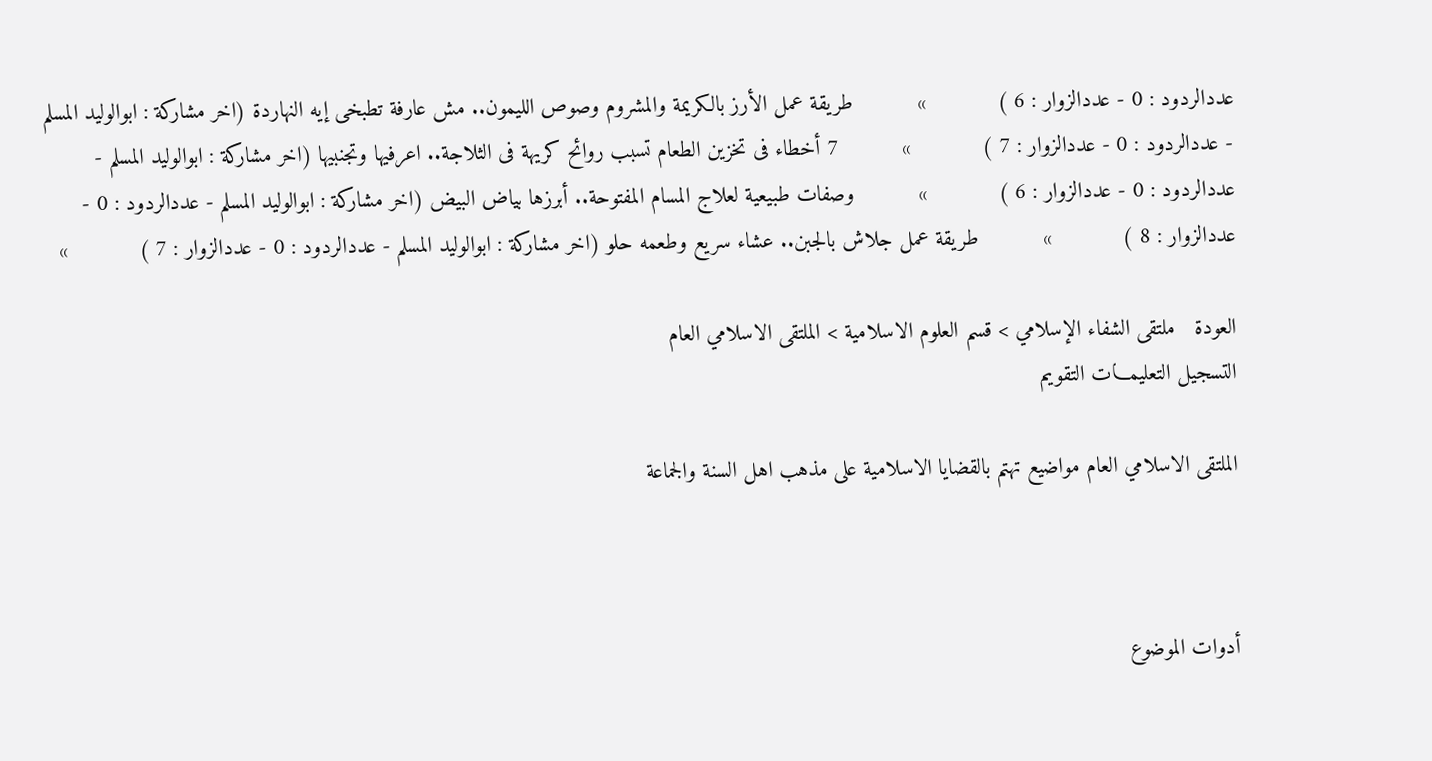عددالردود : 0 - عددالزوار : 6 )           »          طريقة عمل الأرز بالكريمة والمشروم وصوص الليمون.. مش عارفة تطبخى إيه النهاردة (اخر مشاركة : ابوالوليد المسلم - عددالردود : 0 - عددالزوار : 7 )           »          7 أخطاء فى تخزين الطعام تسبب روائح كريهة فى الثلاجة.. اعرفيها وتجنبيها (اخر مشاركة : ابوالوليد المسلم - عددالردود : 0 - عددالزوار : 6 )           »          وصفات طبيعية لعلاج المسام المفتوحة.. أبرزها بياض البيض (اخر مشاركة : ابوالوليد المسلم - عددالردود : 0 - عددالزوار : 8 )           »          طريقة عمل جلاش بالجبن.. عشاء سريع وطعمه حلو (اخر مشاركة : ابوالوليد المسلم - عددالردود : 0 - عددالزوار : 7 )           »

العودة   ملتقى الشفاء الإسلامي > قسم العلوم الاسلامية > الملتقى الاسلامي العام
التسجيل التعليمـــات التقويم

الملتقى الاسلامي العام مواضيع تهتم بالقضايا الاسلامية على مذهب اهل السنة والجماعة



أدوات الموضوع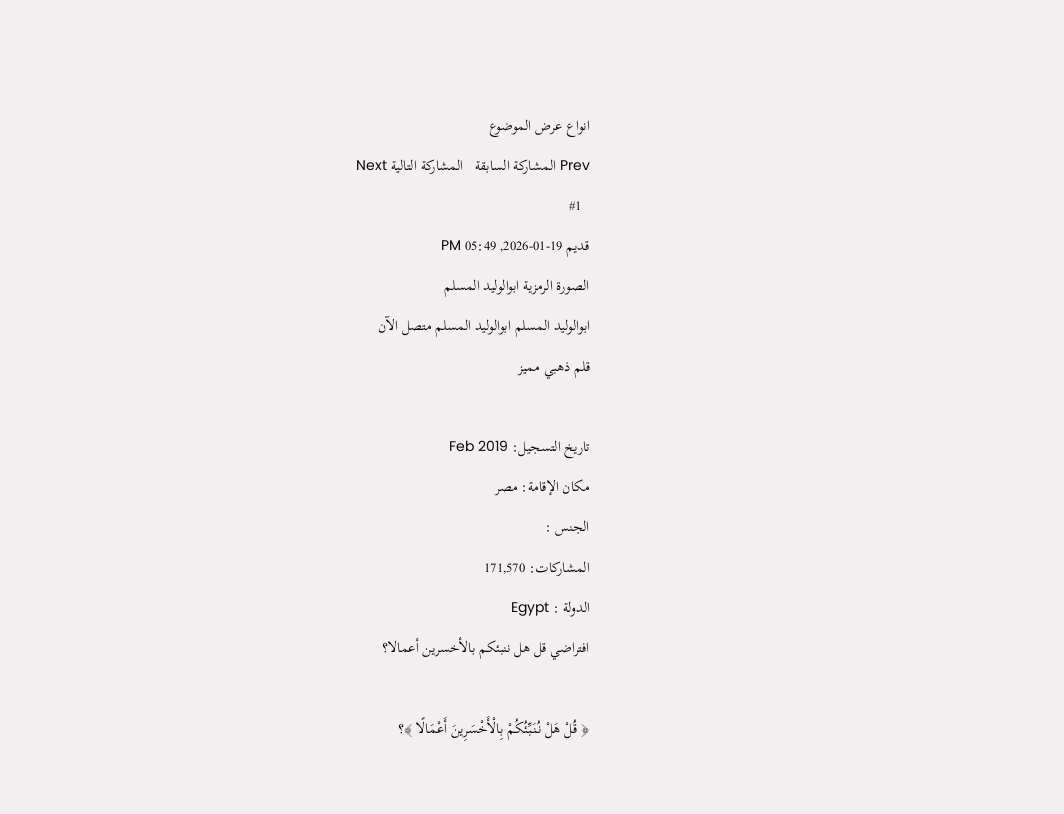انواع عرض الموضوع
Prev المشاركة السابقة   المشاركة التالية Next
  #1
قديم 19-01-2026, 05:49 PM
الصورة الرمزية ابوالوليد المسلم
ابوالوليد المسلم ابوالوليد المسلم متصل الآن
قلم ذهبي مميز

تاريخ التسجيل: Feb 2019
مكان الإقامة: مصر
الجنس :
المشاركات: 171,570
الدولة : Egypt
افتراضي قل هل ننبئكم بالأخسرين أعمالا؟

﴿ قُلْ هَلْ نُنَبِّئُكُمْ بِالْأَخْسَرِينَ أَعْمَالًا ﴾؟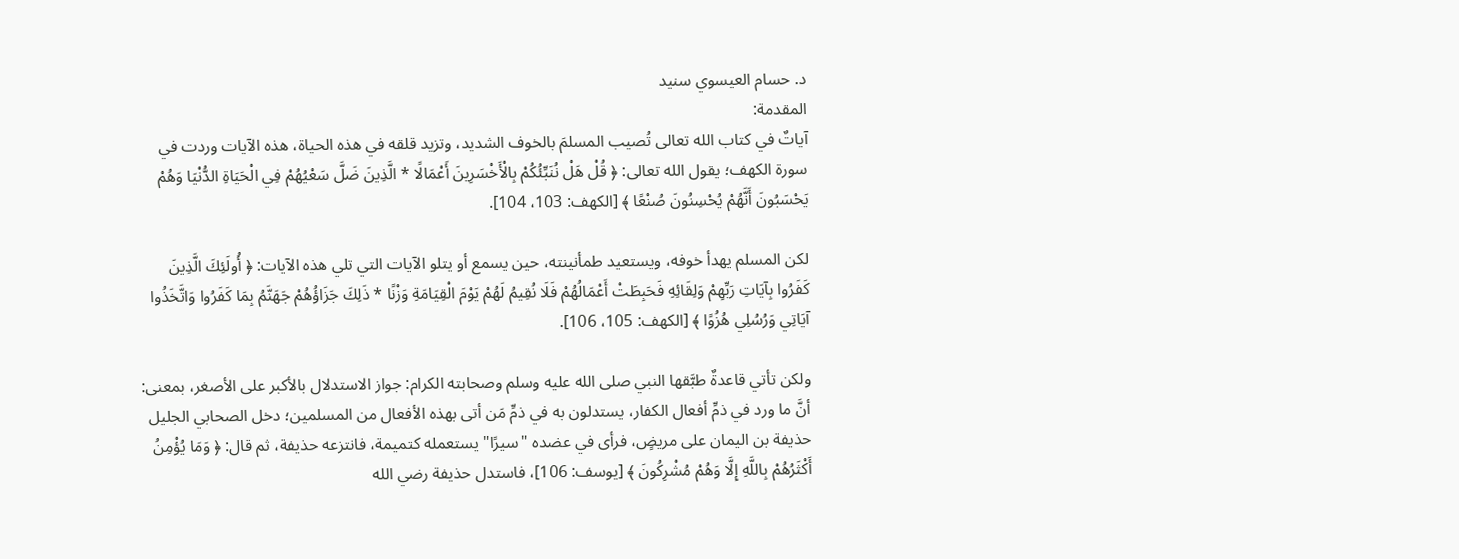د. حسام العيسوي سنيد
المقدمة:
آياتٌ في كتاب الله تعالى تُصيب المسلمَ بالخوف الشديد، وتزيد قلقه في هذه الحياة، هذه الآيات وردت في سورة الكهف؛ يقول الله تعالى: ﴿ قُلْ هَلْ نُنَبِّئُكُمْ بِالْأَخْسَرِينَ أَعْمَالًا * الَّذِينَ ضَلَّ سَعْيُهُمْ فِي الْحَيَاةِ الدُّنْيَا وَهُمْ يَحْسَبُونَ أَنَّهُمْ يُحْسِنُونَ صُنْعًا ﴾ [الكهف: 103، 104].

لكن المسلم يهدأ خوفه، ويستعيد طمأنينته، حين يسمع أو يتلو الآيات التي تلي هذه الآيات: ﴿ أُولَئِكَ الَّذِينَ كَفَرُوا بِآيَاتِ رَبِّهِمْ وَلِقَائِهِ فَحَبِطَتْ أَعْمَالُهُمْ فَلَا نُقِيمُ لَهُمْ يَوْمَ الْقِيَامَةِ وَزْنًا * ذَلِكَ جَزَاؤُهُمْ جَهَنَّمُ بِمَا كَفَرُوا وَاتَّخَذُوا آيَاتِي وَرُسُلِي هُزُوًا ﴾ [الكهف: 105، 106].

ولكن تأتي قاعدةٌ طبَّقها النبي صلى الله عليه وسلم وصحابته الكرام: جواز الاستدلال بالأكبر على الأصغر، بمعنى: أنَّ ما ورد في ذمِّ أفعال الكفار، يستدلون به في ذمِّ مَن أتى بهذه الأفعال من المسلمين؛ دخل الصحابي الجليل حذيفة بن اليمان على مريضٍ، فرأى في عضده "سيرًا" يستعمله كتميمة، فانتزعه حذيفة، ثم قال: ﴿ وَمَا يُؤْمِنُ أَكْثَرُهُمْ بِاللَّهِ إِلَّا وَهُمْ مُشْرِكُونَ ﴾ [يوسف: 106]، فاستدل حذيفة رضي الله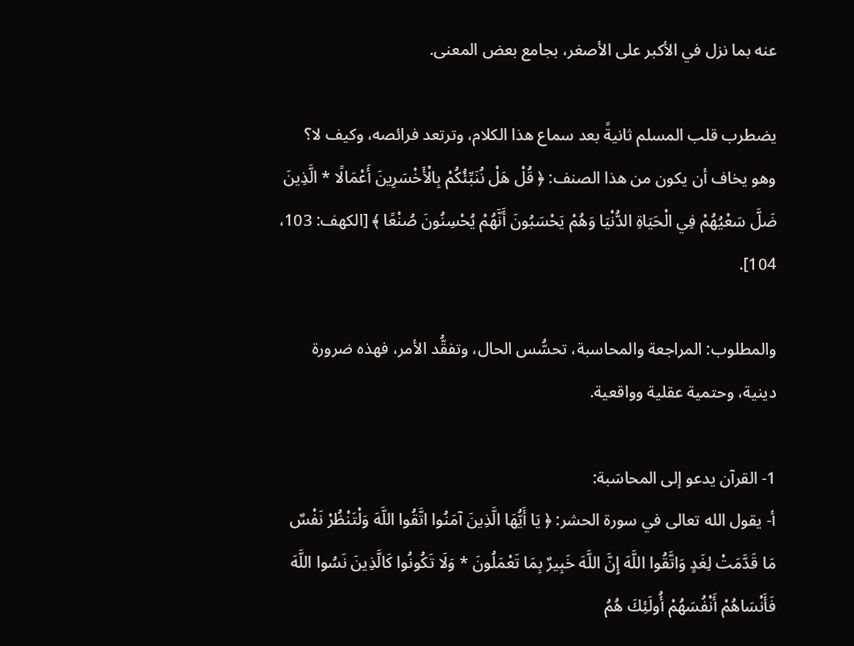عنه بما نزل في الأكبر على الأصغر، بجامع بعض المعنى.

يضطرب قلب المسلم ثانيةً بعد سماع هذا الكلام، وترتعد فرائصه، وكيف لا؟ وهو يخاف أن يكون من هذا الصنف: ﴿ قُلْ هَلْ نُنَبِّئُكُمْ بِالْأَخْسَرِينَ أَعْمَالًا * الَّذِينَ ضَلَّ سَعْيُهُمْ فِي الْحَيَاةِ الدُّنْيَا وَهُمْ يَحْسَبُونَ أَنَّهُمْ يُحْسِنُونَ صُنْعًا ﴾ [الكهف: 103، 104].

والمطلوب: المراجعة والمحاسبة، تحسُّس الحال، وتفقُّد الأمر، فهذه ضرورة دينية، وحتمية عقلية وواقعية.

1- القرآن يدعو إلى المحاسَبة:
أ- يقول الله تعالى في سورة الحشر: ﴿ يَا أَيُّهَا الَّذِينَ آمَنُوا اتَّقُوا اللَّهَ وَلْتَنْظُرْ نَفْسٌ مَا قَدَّمَتْ لِغَدٍ وَاتَّقُوا اللَّهَ إِنَّ اللَّهَ خَبِيرٌ بِمَا تَعْمَلُونَ * وَلَا تَكُونُوا كَالَّذِينَ نَسُوا اللَّهَ فَأَنْسَاهُمْ أَنْفُسَهُمْ أُولَئِكَ هُمُ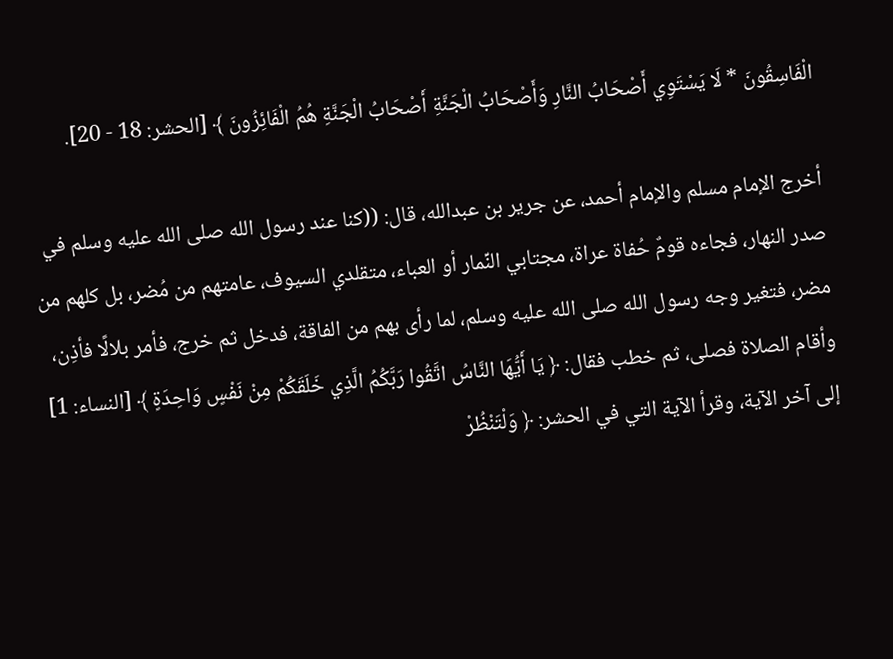الْفَاسِقُونَ * لَا يَسْتَوِي أَصْحَابُ النَّارِ وَأَصْحَابُ الْجَنَّةِ أَصْحَابُ الْجَنَّةِ هُمُ الْفَائِزُونَ ﴾ [الحشر: 18 - 20].

أخرج الإمام مسلم والإمام أحمد، عن جرير بن عبدالله، قال: ((كنا عند رسول الله صلى الله عليه وسلم في صدر النهار، فجاءه قومٌ حُفاة عراة، مجتابي النِّمار أو العباء، متقلدي السيوف، عامتهم من مُضر، بل كلهم من مضر، فتغير وجه رسول الله صلى الله عليه وسلم، لما رأى بهم من الفاقة، فدخل ثم خرج، فأمر بلالًا فأذِن، وأقام الصلاة فصلى، ثم خطب فقال: ﴿ يَا أَيُّهَا النَّاسُ اتَّقُوا رَبَّكُمُ الَّذِي خَلَقَكُمْ مِنْ نَفْسٍ وَاحِدَةٍ ﴾ [النساء: 1] إلى آخر الآية، وقرأ الآية التي في الحشر: ﴿ وَلْتَنْظُرْ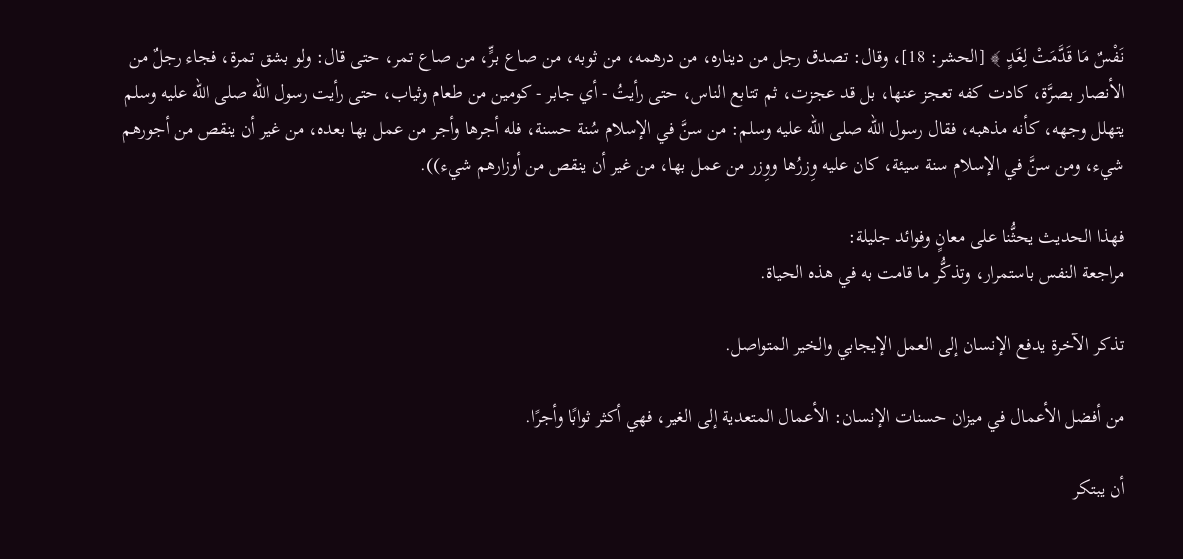نَفْسٌ مَا قَدَّمَتْ لِغَدٍ ﴾ [الحشر: 18]، وقال: تصدق رجل من ديناره، من درهمه، من ثوبه، من صاع برٍّ، من صاع تمر، حتى قال: ولو بشق تمرة، فجاء رجلٌ من الأنصار بصرَّة، كادت كفه تعجز عنها، بل قد عجزت، ثم تتابع الناس، حتى رأيتُ - أي جابر - كومين من طعام وثياب، حتى رأيت رسول الله صلى الله عليه وسلم يتهلل وجهه، كأنه مذهبه، فقال رسول الله صلى الله عليه وسلم: من سنَّ في الإسلام سُنة حسنة، فله أجرها وأجر من عمل بها بعده، من غير أن ينقص من أجورهم شيء، ومن سنَّ في الإسلام سنة سيئة، كان عليه وِزرُها ووِزر من عمل بها، من غير أن ينقص من أوزارهم شيء)).

فهذا الحديث يحثُّنا على معانٍ وفوائد جليلة:
مراجعة النفس باستمرار، وتذكُّر ما قامت به في هذه الحياة.

تذكر الآخرة يدفع الإنسان إلى العمل الإيجابي والخير المتواصل.

من أفضل الأعمال في ميزان حسنات الإنسان: الأعمال المتعدية إلى الغير، فهي أكثر ثوابًا وأجرًا.

أن يبتكر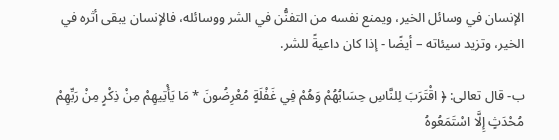الإنسان في وسائل الخير، ويمنع نفسه من التفنُّن في الشر ووسائله، فالإنسان يبقى أثره في الخير، وتزيد سيئاته – أيضًا - إذا كان داعيةً للشر.

ب- قال تعالى: ﴿ اقْتَرَبَ لِلنَّاسِ حِسَابُهُمْ وَهُمْ فِي غَفْلَةٍ مُعْرِضُونَ * مَا يَأْتِيهِمْ مِنْ ذِكْرٍ مِنْ رَبِّهِمْ مُحْدَثٍ إِلَّا اسْتَمَعُوهُ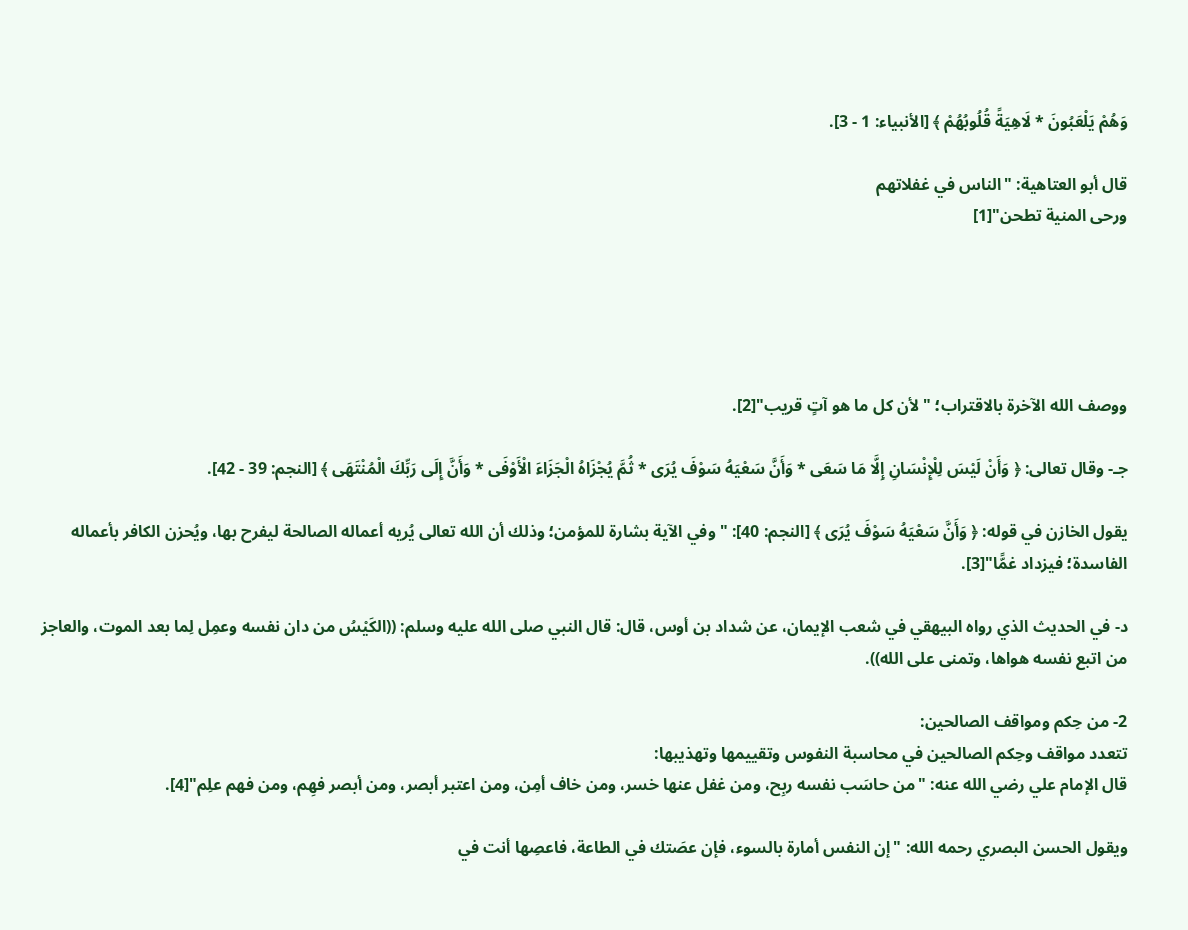وَهُمْ يَلْعَبُونَ * لَاهِيَةً قُلُوبُهُمْ ﴾ [الأنبياء: 1 - 3].

قال أبو العتاهية: "الناس في غفلاتهم
ورحى المنية تطحن"[1]





ووصف الله الآخرة بالاقتراب؛ "لأن كل ما هو آتٍ قريب"[2].

جـ- وقال تعالى: ﴿ وَأَنْ لَيْسَ لِلْإِنْسَانِ إِلَّا مَا سَعَى * وَأَنَّ سَعْيَهُ سَوْفَ يُرَى * ثُمَّ يُجْزَاهُ الْجَزَاءَ الْأَوْفَى * وَأَنَّ إِلَى رَبِّكَ الْمُنْتَهَى ﴾ [النجم: 39 - 42].

يقول الخازن في قوله: ﴿ وَأَنَّ سَعْيَهُ سَوْفَ يُرَى ﴾ [النجم: 40]: "وفي الآية بشارة للمؤمن؛ وذلك أن الله تعالى يُريه أعماله الصالحة ليفرح بها، ويُحزن الكافر بأعماله الفاسدة؛ فيزداد غمًّا"[3].

د- في الحديث الذي رواه البيهقي في شعب الإيمان، عن شداد بن أوس، قال: قال النبي صلى الله عليه وسلم: ((الكَيْسُ من دان نفسه وعمِل لِما بعد الموت، والعاجز من اتبع نفسه هواها، وتمنى على الله)).

2- من حِكم ومواقف الصالحين:
تتعدد مواقف وحِكم الصالحين في محاسبة النفوس وتقييمها وتهذيبها:
قال الإمام علي رضي الله عنه: "من حاسَب نفسه ربِح، ومن غفل عنها خسر، ومن خاف أمِن، ومن اعتبر أبصر، ومن أبصر فهِم، ومن فهم علِم"[4].

ويقول الحسن البصري رحمه الله: "إن النفس أمارة بالسوء، فإن عصَتك في الطاعة، فاعصِها أنت في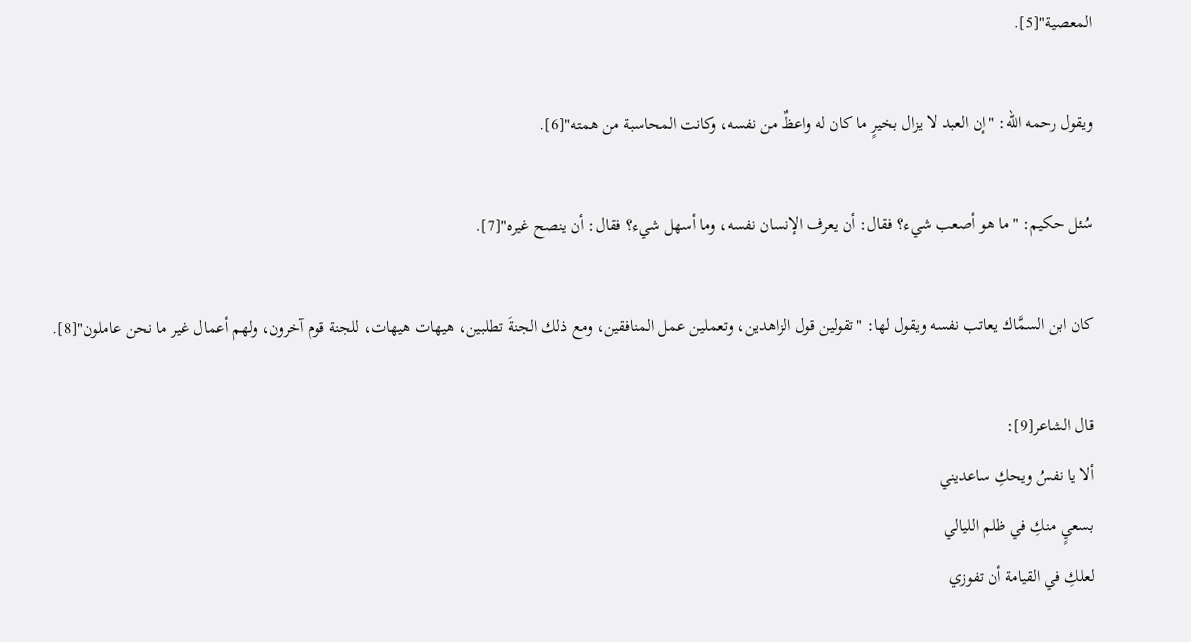المعصية"[5].

ويقول رحمه الله: "إن العبد لا يزال بخيرٍ ما كان له واعظٌ من نفسه، وكانت المحاسبة من همته"[6].

سُئل حكيم: "ما هو أصعب شيء؟ فقال: أن يعرف الإنسان نفسه، وما أسهل شيء؟ فقال: أن ينصح غيره"[7].

كان ابن السمَّاك يعاتب نفسه ويقول لها: "تقولين قول الزاهدين، وتعملين عمل المنافقين، ومع ذلك الجنةَ تطلبين، هيهات هيهات، للجنة قوم آخرون، ولهم أعمال غير ما نحن عاملون"[8].

قال الشاعر[9]:
ألا يا نفسُ ويحكِ ساعديني
بسعيٍ منكِ في ظلم الليالي
لعلكِ في القيامة أن تفوزي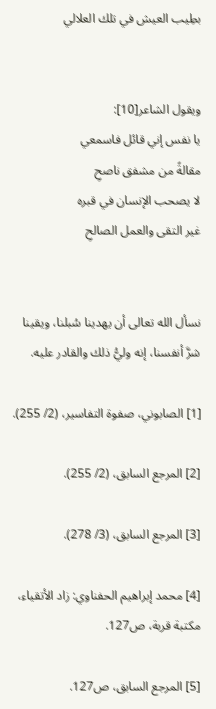بطِيب العيش في تلك العلالي


ويقول الشاعر[10]:
يا نفس إني قائل فاسمعي
مقالةً من مشفق ناصحِ
لا يصحب الإنسان في قبره
غير التقى والعمل الصالحِ


نسأل الله تعالى أن يهدينا سُبلنا، ويقينا شرَّ أنفسنا، إنه وليُّ ذلك والقادر عليه.

[1] الصابوني، صفوة التفاسير، (2/ 255).

[2] المرجع السابق، (2/ 255).

[3] المرجع السابق، (3/ 278).

[4] محمد إبراهيم الحفناوي: زاد الأتقياء، مكتبة قربة، ص127.

[5] المرجع السابق، ص127.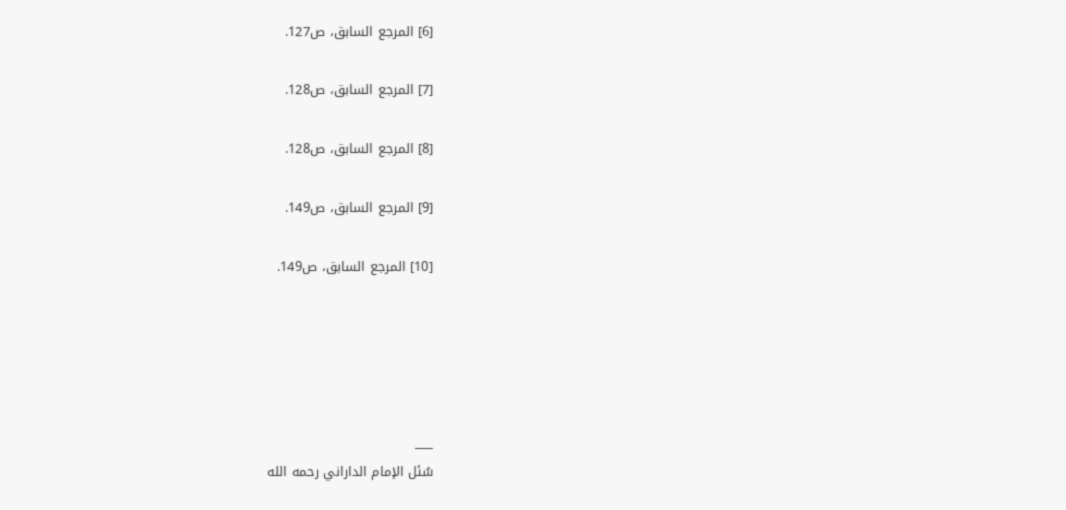[6] المرجع السابق، ص127.

[7] المرجع السابق، ص128.

[8] المرجع السابق، ص128.

[9] المرجع السابق، ص149.

[10] المرجع السابق، ص149.





___
سُئل الإمام الداراني رحمه الله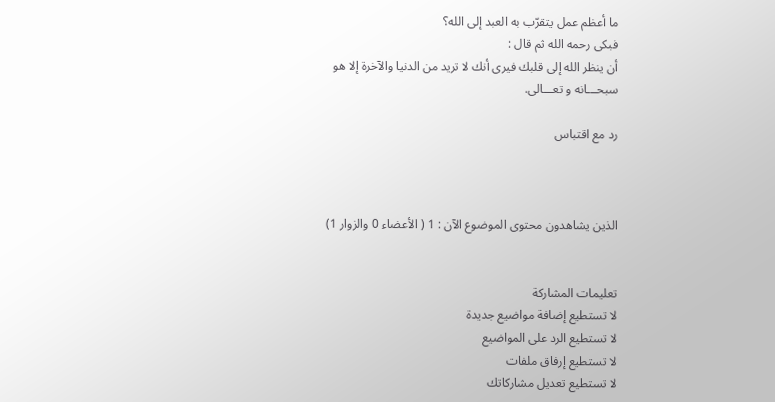ما أعظم عمل يتقرّب به العبد إلى الله؟
فبكى رحمه الله ثم قال :
أن ينظر الله إلى قلبك فيرى أنك لا تريد من الدنيا والآخرة إلا هو
سبحـــانه و تعـــالى.

رد مع اقتباس



الذين يشاهدون محتوى الموضوع الآن : 1 ( الأعضاء 0 والزوار 1)


تعليمات المشاركة
لا تستطيع إضافة مواضيع جديدة
لا تستطيع الرد على المواضيع
لا تستطيع إرفاق ملفات
لا تستطيع تعديل مشاركاتك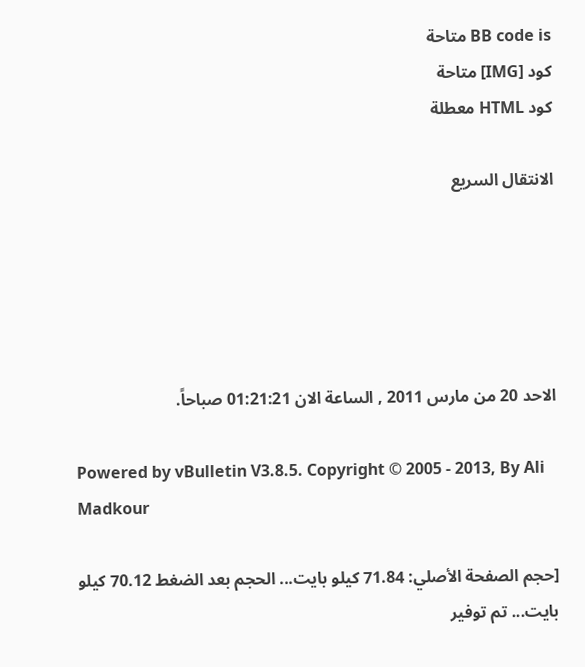BB code is متاحة
كود [IMG] متاحة
كود HTML معطلة

الانتقال السريع





الاحد 20 من مارس 2011 , الساعة الان 01:21:21 صباحاً.

Powered by vBulletin V3.8.5. Copyright © 2005 - 2013, By Ali Madkour

[حجم الصفحة الأصلي: 71.84 كيلو بايت... الحجم بعد الضغط 70.12 كيلو بايت... تم توفير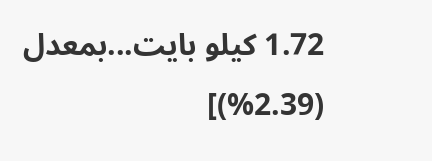1.72 كيلو بايت...بمعدل (2.39%)]